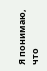Я понимаю, что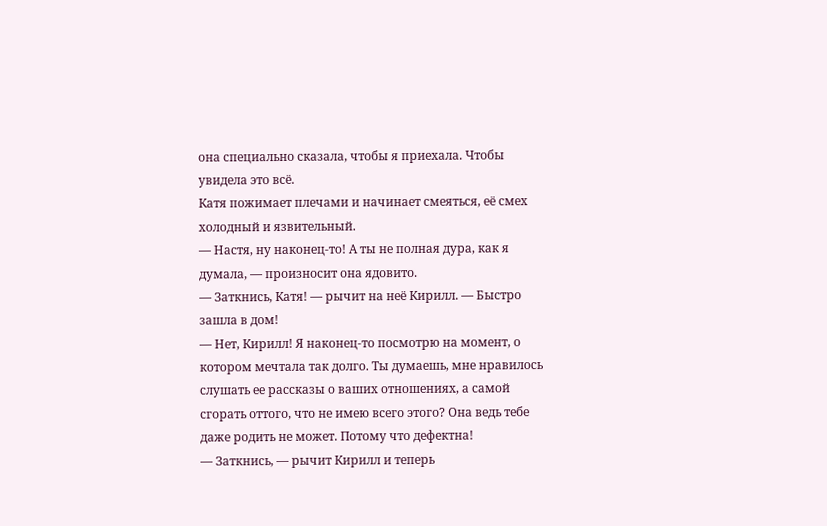она специально сказала, чтобы я приехала. Чтобы увидела это всё.
Катя пожимает плечами и начинает смеяться, её смех холодный и язвительный.
— Настя, ну наконец-то! А ты не полная дура, как я думала, — произносит она ядовито.
— Заткнись, Катя! — рычит на неё Кирилл. — Быстро зашла в дом!
— Нет, Кирилл! Я наконец-то посмотрю на момент, о котором мечтала так долго. Ты думаешь, мне нравилось слушать ее рассказы о ваших отношениях, а самой сгорать оттого, что не имею всего этого? Она ведь тебе даже родить не может. Потому что дефектна!
— Заткнись, — рычит Кирилл и теперь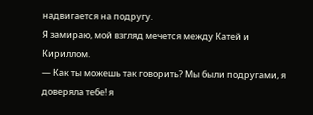надвигается на подругу.
Я замираю, мой взгляд мечется между Катей и Кириллом.
— Как ты можешь так говорить? Мы были подругами, я доверяла тебе! я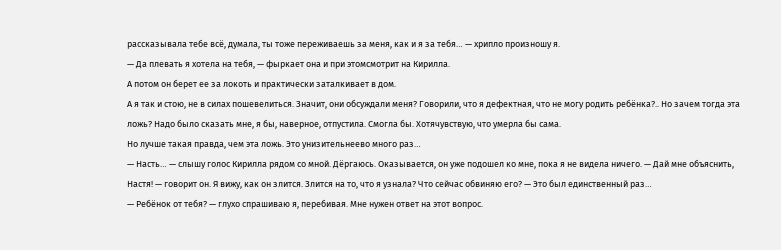рассказывала тебе всё, думала, ты тоже переживаешь за меня, как и я за тебя… — хрипло произношу я.
— Да плевать я хотела на тебя, — фыркает она и при этомсмотрит на Кирилла.
А потом он берет ее за локоть и практически заталкивает в дом.
А я так и стою, не в силах пошевелиться. Значит, они обсуждали меня? Говорили, что я дефектная, что не могу родить ребёнка?.. Но зачем тогда эта ложь? Надо было сказать мне, я бы, наверное, отпустила. Смогла бы. Хотячувствую, что умерла бы сама.
Но лучше такая правда, чем эта ложь. Это унизительнеево много раз…
— Насть… — слышу голос Кирилла рядом со мной. Дёргаюсь. Оказывается, он уже подошел ко мне, пока я не видела ничего. — Дай мне объяснить, Настя! — говорит он. Я вижу, как он злится. Злится на то, что я узнала? Что сейчас обвиняю его? — Это был единственный раз…
— Ребёнок от тебя? — глухо спрашиваю я, перебивая. Мне нужен ответ на этот вопрос.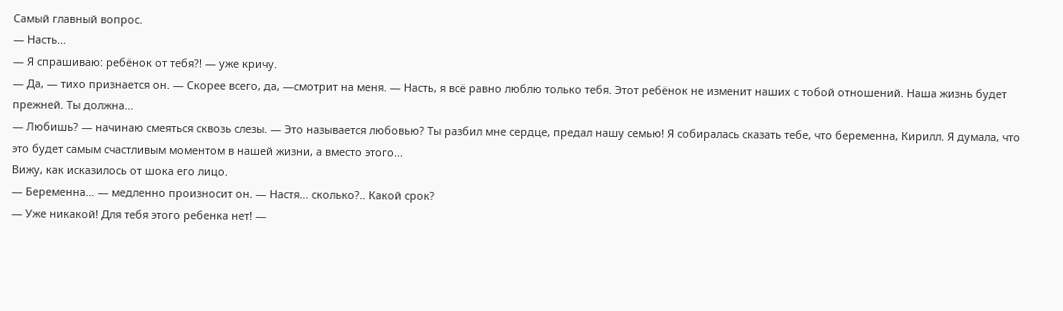Самый главный вопрос.
— Насть…
— Я спрашиваю: ребёнок от тебя?! — уже кричу.
— Да, — тихо признается он. — Скорее всего, да, —смотрит на меня. — Насть, я всё равно люблю только тебя. Этот ребёнок не изменит наших с тобой отношений. Наша жизнь будет прежней. Ты должна…
— Любишь? — начинаю смеяться сквозь слезы. — Это называется любовью? Ты разбил мне сердце, предал нашу семью! Я собиралась сказать тебе, что беременна, Кирилл. Я думала, что это будет самым счастливым моментом в нашей жизни, а вместо этого...
Вижу, как исказилось от шока его лицо.
— Беременна… — медленно произносит он. — Настя… сколько?.. Какой срок?
— Уже никакой! Для тебя этого ребенка нет! —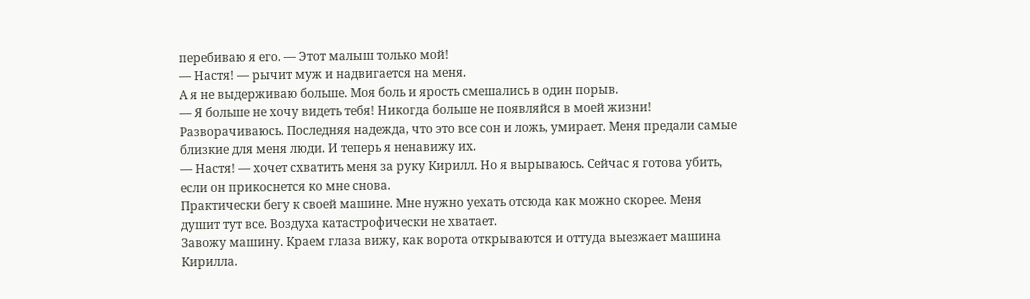перебиваю я его. — Этот малыш только мой!
— Настя! — рычит муж и надвигается на меня.
А я не выдерживаю больше. Моя боль и ярость смешались в один порыв.
— Я больше не хочу видеть тебя! Никогда больше не появляйся в моей жизни!
Разворачиваюсь. Последняя надежда, что это все сон и ложь, умирает. Меня предали самые близкие для меня люди. И теперь я ненавижу их.
— Настя! — хочет схватить меня за руку Кирилл. Но я вырываюсь. Сейчас я готова убить, если он прикоснется ко мне снова.
Практически бегу к своей машине. Мне нужно уехать отсюда как можно скорее. Меня душит тут все. Воздуха катастрофически не хватает.
Завожу машину. Краем глаза вижу, как ворота открываются и оттуда выезжает машина Кирилла.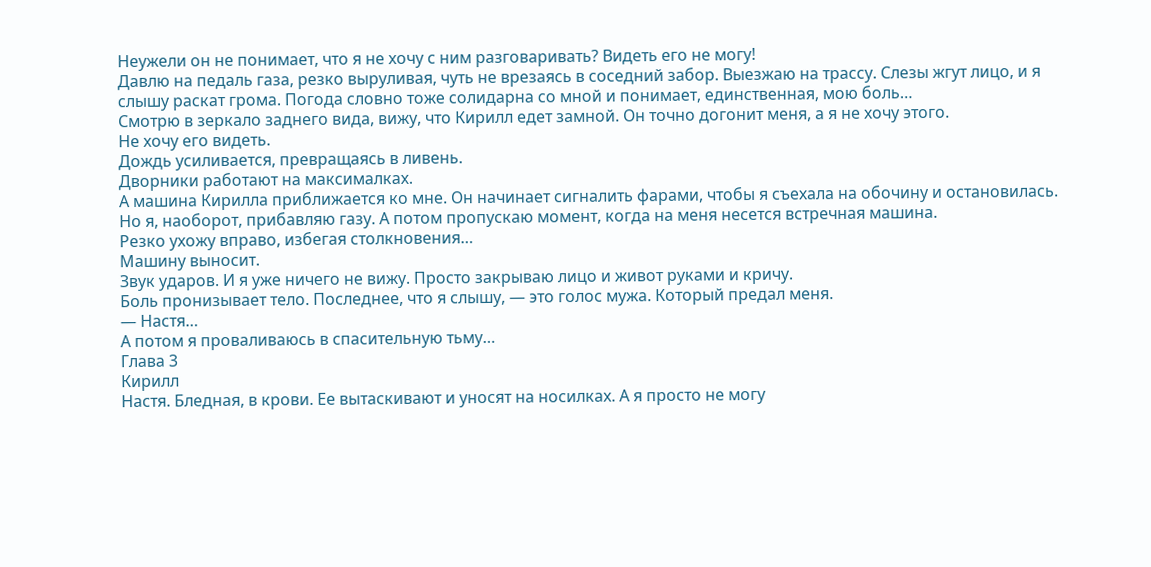Неужели он не понимает, что я не хочу с ним разговаривать? Видеть его не могу!
Давлю на педаль газа, резко выруливая, чуть не врезаясь в соседний забор. Выезжаю на трассу. Слезы жгут лицо, и я слышу раскат грома. Погода словно тоже солидарна со мной и понимает, единственная, мою боль…
Смотрю в зеркало заднего вида, вижу, что Кирилл едет замной. Он точно догонит меня, а я не хочу этого.
Не хочу его видеть.
Дождь усиливается, превращаясь в ливень.
Дворники работают на максималках.
А машина Кирилла приближается ко мне. Он начинает сигналить фарами, чтобы я съехала на обочину и остановилась.
Но я, наоборот, прибавляю газу. А потом пропускаю момент, когда на меня несется встречная машина.
Резко ухожу вправо, избегая столкновения…
Машину выносит.
Звук ударов. И я уже ничего не вижу. Просто закрываю лицо и живот руками и кричу.
Боль пронизывает тело. Последнее, что я слышу, — это голос мужа. Который предал меня.
— Настя…
А потом я проваливаюсь в спасительную тьму…
Глава 3
Кирилл
Настя. Бледная, в крови. Ее вытаскивают и уносят на носилках. А я просто не могу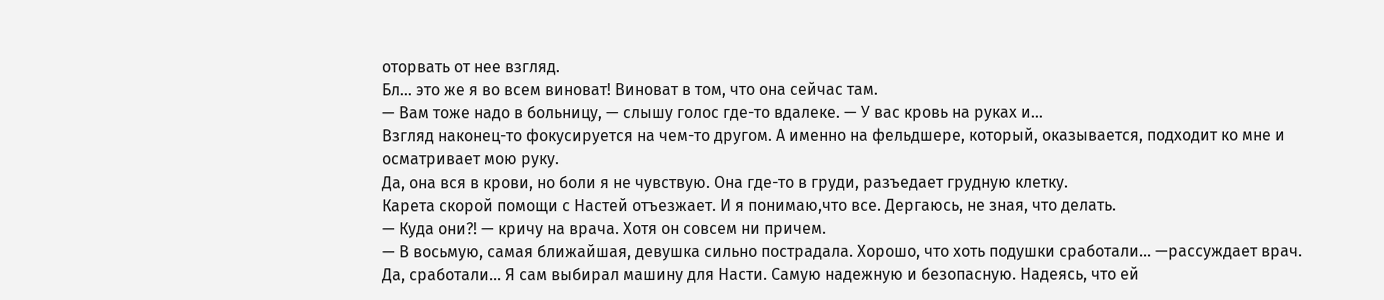оторвать от нее взгляд.
Бл… это же я во всем виноват! Виноват в том, что она сейчас там.
— Вам тоже надо в больницу, — слышу голос где-то вдалеке. — У вас кровь на руках и…
Взгляд наконец-то фокусируется на чем-то другом. А именно на фельдшере, который, оказывается, подходит ко мне и осматривает мою руку.
Да, она вся в крови, но боли я не чувствую. Она где-то в груди, разъедает грудную клетку.
Карета скорой помощи с Настей отъезжает. И я понимаю,что все. Дергаюсь, не зная, что делать.
— Куда они?! — кричу на врача. Хотя он совсем ни причем.
— В восьмую, самая ближайшая, девушка сильно пострадала. Хорошо, что хоть подушки сработали… —рассуждает врач.
Да, сработали… Я сам выбирал машину для Насти. Самую надежную и безопасную. Надеясь, что ей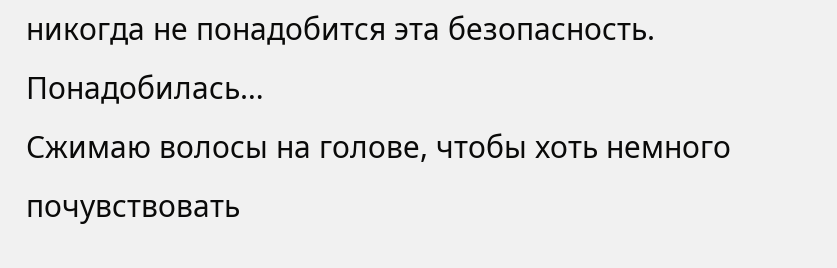никогда не понадобится эта безопасность. Понадобилась…
Сжимаю волосы на голове, чтобы хоть немного почувствовать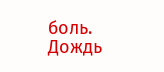боль. Дождь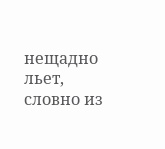нещадно льет, словно из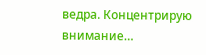ведра. Концентрирую внимание…